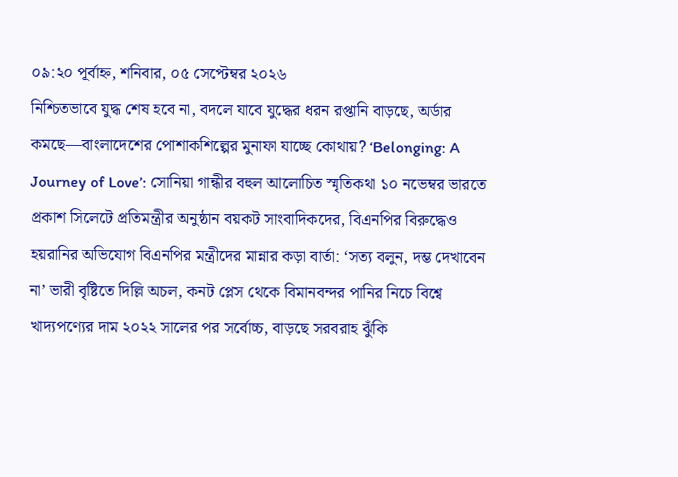০৯:২০ পূর্বাহ্ন, শনিবার, ০৫ সেপ্টেম্বর ২০২৬
নিশ্চিতভাবে যুদ্ধ শেষ হবে না, বদলে যাবে যুদ্ধের ধরন রপ্তানি বাড়ছে, অর্ডার কমছে—বাংলাদেশের পোশাকশিল্পের মুনাফা যাচ্ছে কোথায়? ‘Belonging: A Journey of Love’: সোনিয়া গান্ধীর বহুল আলোচিত স্মৃতিকথা ১০ নভেম্বর ভারতে প্রকাশ সিলেটে প্রতিমন্ত্রীর অনুষ্ঠান বয়কট সাংবাদিকদের, বিএনপির বিরুদ্ধেও হয়রানির অভিযোগ বিএনপির মন্ত্রীদের মান্নার কড়া বার্তা: ‘সত্য বলুন, দম্ভ দেখাবেন না’ ভারী বৃষ্টিতে দিল্লি অচল, কনট প্লেস থেকে বিমানবন্দর পানির নিচে বিশ্বে খাদ্যপণ্যের দাম ২০২২ সালের পর সর্বোচ্চ, বাড়ছে সরবরাহ ঝুঁকি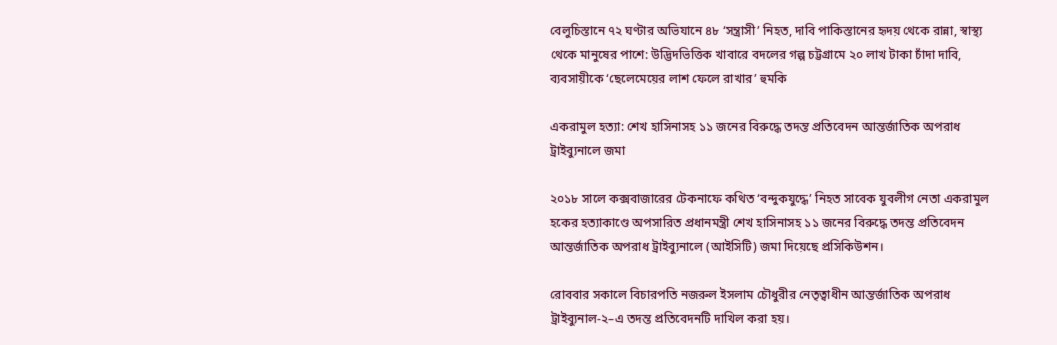বেলুচিস্তানে ৭২ ঘণ্টার অভিযানে ৪৮ ‘সন্ত্রাসী’ নিহত, দাবি পাকিস্তানের হৃদয় থেকে রান্না, স্বাস্থ্য থেকে মানুষের পাশে: উদ্ভিদভিত্তিক খাবারে বদলের গল্প চট্টগ্রামে ২০ লাখ টাকা চাঁদা দাবি, ব্যবসায়ীকে ‘ছেলেমেয়ের লাশ ফেলে রাখার’ হুমকি

একরামুল হত্যা: শেখ হাসিনাসহ ১১ জনের বিরুদ্ধে তদন্ত প্রতিবেদন আন্তর্জাতিক অপরাধ ট্রাইব্যুনালে জমা

২০১৮ সালে কক্সবাজারের টেকনাফে কথিত ‘বন্দুকযুদ্ধে’ নিহত সাবেক যুবলীগ নেতা একরামুল হকের হত্যাকাণ্ডে অপসারিত প্রধানমন্ত্রী শেখ হাসিনাসহ ১১ জনের বিরুদ্ধে তদন্ত প্রতিবেদন আন্তর্জাতিক অপরাধ ট্রাইব্যুনালে (আইসিটি) জমা দিয়েছে প্রসিকিউশন।

রোববার সকালে বিচারপতি নজরুল ইসলাম চৌধুরীর নেতৃত্বাধীন আন্তর্জাতিক অপরাধ ট্রাইব্যুনাল-২–এ তদন্ত প্রতিবেদনটি দাখিল করা হয়।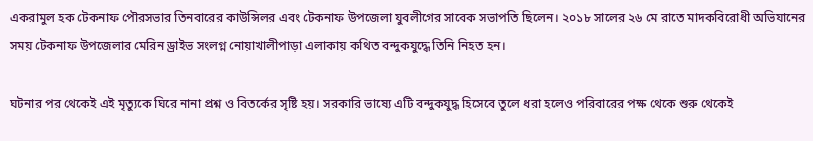একরামুল হক টেকনাফ পৌরসভার তিনবারের কাউন্সিলর এবং টেকনাফ উপজেলা যুবলীগের সাবেক সভাপতি ছিলেন। ২০১৮ সালের ২৬ মে রাতে মাদকবিরোধী অভিযানের সময় টেকনাফ উপজেলার মেরিন ড্রাইভ সংলগ্ন নোয়াখালীপাড়া এলাকায় কথিত বন্দুকযুদ্ধে তিনি নিহত হন।

ঘটনার পর থেকেই এই মৃত্যুকে ঘিরে নানা প্রশ্ন ও বিতর্কের সৃষ্টি হয়। সরকারি ভাষ্যে এটি বন্দুকযুদ্ধ হিসেবে তুলে ধরা হলেও পরিবারের পক্ষ থেকে শুরু থেকেই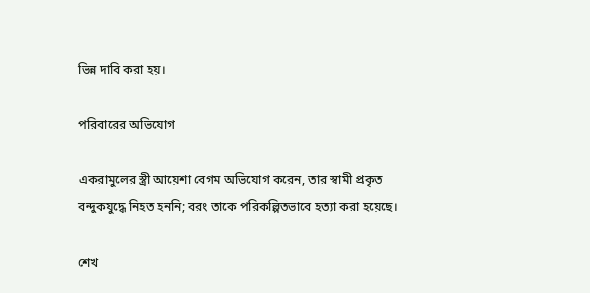ভিন্ন দাবি করা হয়।

পরিবারের অভিযোগ

একরামুলের স্ত্রী আয়েশা বেগম অভিযোগ করেন, তার স্বামী প্রকৃত বন্দুকযুদ্ধে নিহত হননি; বরং তাকে পরিকল্পিতভাবে হত্যা করা হয়েছে।

শেখ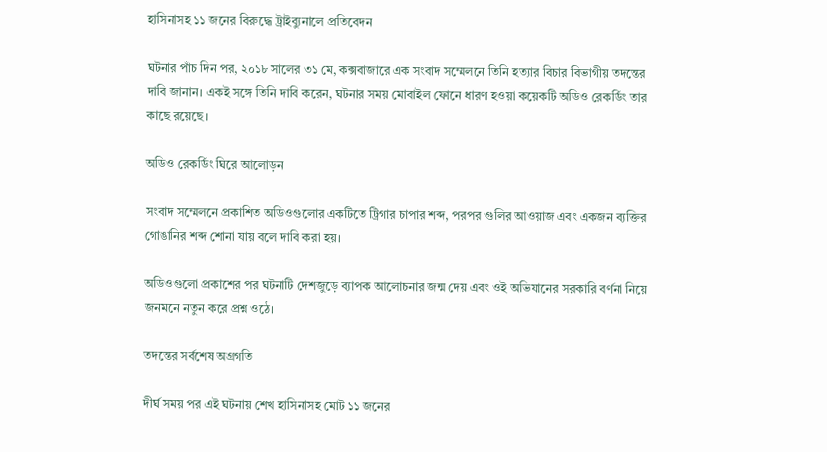হাসিনাসহ ১১ জনের বিরুদ্ধে ট্রাইব্যুনালে প্রতিবেদন

ঘটনার পাঁচ দিন পর, ২০১৮ সালের ৩১ মে, কক্সবাজারে এক সংবাদ সম্মেলনে তিনি হত্যার বিচার বিভাগীয় তদন্তের দাবি জানান। একই সঙ্গে তিনি দাবি করেন, ঘটনার সময় মোবাইল ফোনে ধারণ হওয়া কয়েকটি অডিও রেকর্ডিং তার কাছে রয়েছে।

অডিও রেকর্ডিং ঘিরে আলোড়ন

সংবাদ সম্মেলনে প্রকাশিত অডিওগুলোর একটিতে ট্রিগার চাপার শব্দ, পরপর গুলির আওয়াজ এবং একজন ব্যক্তির গোঙানির শব্দ শোনা যায় বলে দাবি করা হয়।

অডিওগুলো প্রকাশের পর ঘটনাটি দেশজুড়ে ব্যাপক আলোচনার জন্ম দেয় এবং ওই অভিযানের সরকারি বর্ণনা নিয়ে জনমনে নতুন করে প্রশ্ন ওঠে।

তদন্তের সর্বশেষ অগ্রগতি

দীর্ঘ সময় পর এই ঘটনায় শেখ হাসিনাসহ মোট ১১ জনের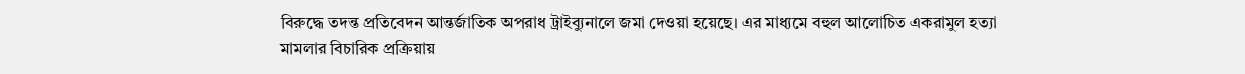বিরুদ্ধে তদন্ত প্রতিবেদন আন্তর্জাতিক অপরাধ ট্রাইব্যুনালে জমা দেওয়া হয়েছে। এর মাধ্যমে বহুল আলোচিত একরামুল হত্যা মামলার বিচারিক প্রক্রিয়ায়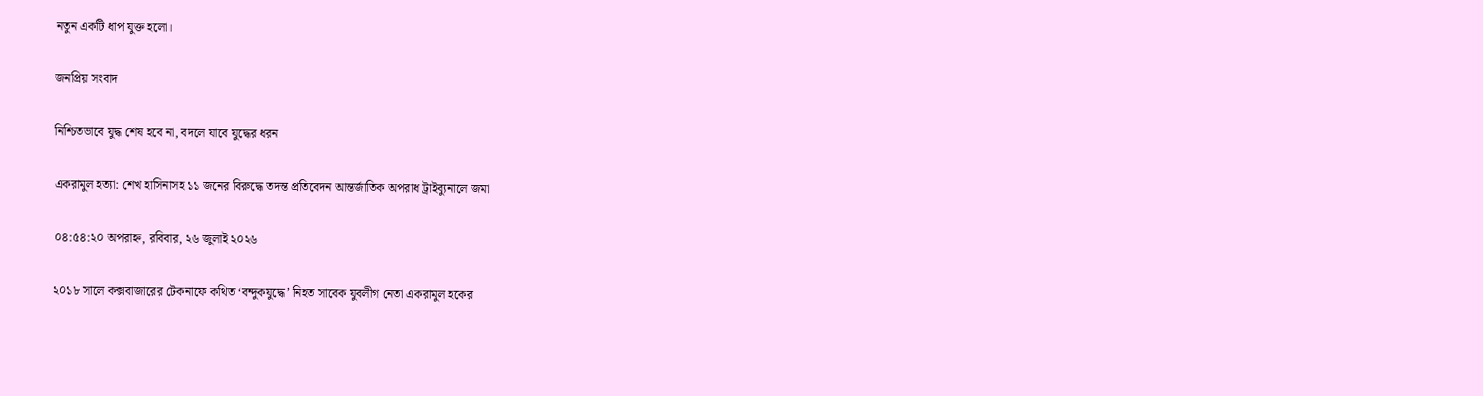নতুন একটি ধাপ যুক্ত হলো।

জনপ্রিয় সংবাদ

নিশ্চিতভাবে যুদ্ধ শেষ হবে না, বদলে যাবে যুদ্ধের ধরন

একরামুল হত্যা: শেখ হাসিনাসহ ১১ জনের বিরুদ্ধে তদন্ত প্রতিবেদন আন্তর্জাতিক অপরাধ ট্রাইব্যুনালে জমা

০৪:৫৪:২০ অপরাহ্ন, রবিবার, ২৬ জুলাই ২০২৬

২০১৮ সালে কক্সবাজারের টেকনাফে কথিত ‘বন্দুকযুদ্ধে’ নিহত সাবেক যুবলীগ নেতা একরামুল হকের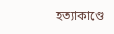হত্যাকাণ্ডে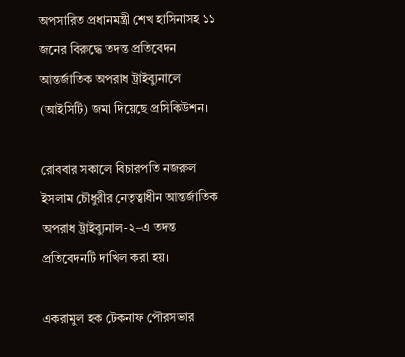অপসারিত প্রধানমন্ত্রী শেখ হাসিনাসহ ১১ জনের বিরুদ্ধে তদন্ত প্রতিবেদন আন্তর্জাতিক অপরাধ ট্রাইব্যুনালে (আইসিটি) জমা দিয়েছে প্রসিকিউশন।

রোববার সকালে বিচারপতি নজরুল ইসলাম চৌধুরীর নেতৃত্বাধীন আন্তর্জাতিক অপরাধ ট্রাইব্যুনাল-২–এ তদন্ত প্রতিবেদনটি দাখিল করা হয়।

একরামুল হক টেকনাফ পৌরসভার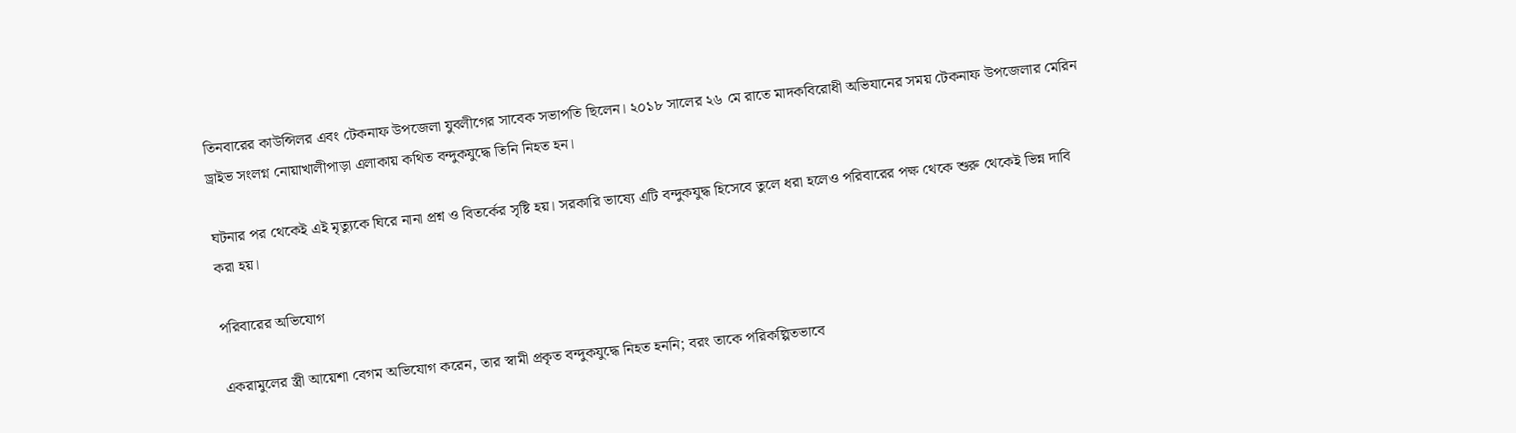তিনবারের কাউন্সিলর এবং টেকনাফ উপজেলা যুবলীগের সাবেক সভাপতি ছিলেন। ২০১৮ সালের ২৬ মে রাতে মাদকবিরোধী অভিযানের সময় টেকনাফ উপজেলার মেরিন ড্রাইভ সংলগ্ন নোয়াখালীপাড়া এলাকায় কথিত বন্দুকযুদ্ধে তিনি নিহত হন।

ঘটনার পর থেকেই এই মৃত্যুকে ঘিরে নানা প্রশ্ন ও বিতর্কের সৃষ্টি হয়। সরকারি ভাষ্যে এটি বন্দুকযুদ্ধ হিসেবে তুলে ধরা হলেও পরিবারের পক্ষ থেকে শুরু থেকেই ভিন্ন দাবি করা হয়।

পরিবারের অভিযোগ

একরামুলের স্ত্রী আয়েশা বেগম অভিযোগ করেন, তার স্বামী প্রকৃত বন্দুকযুদ্ধে নিহত হননি; বরং তাকে পরিকল্পিতভাবে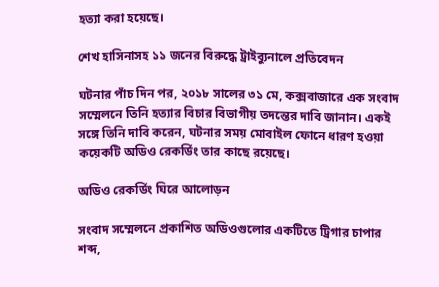হত্যা করা হয়েছে।

শেখ হাসিনাসহ ১১ জনের বিরুদ্ধে ট্রাইব্যুনালে প্রতিবেদন

ঘটনার পাঁচ দিন পর, ২০১৮ সালের ৩১ মে, কক্সবাজারে এক সংবাদ সম্মেলনে তিনি হত্যার বিচার বিভাগীয় তদন্তের দাবি জানান। একই সঙ্গে তিনি দাবি করেন, ঘটনার সময় মোবাইল ফোনে ধারণ হওয়া কয়েকটি অডিও রেকর্ডিং তার কাছে রয়েছে।

অডিও রেকর্ডিং ঘিরে আলোড়ন

সংবাদ সম্মেলনে প্রকাশিত অডিওগুলোর একটিতে ট্রিগার চাপার শব্দ,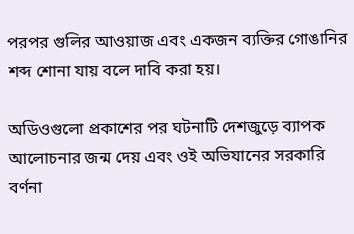পরপর গুলির আওয়াজ এবং একজন ব্যক্তির গোঙানির শব্দ শোনা যায় বলে দাবি করা হয়।

অডিওগুলো প্রকাশের পর ঘটনাটি দেশজুড়ে ব্যাপক আলোচনার জন্ম দেয় এবং ওই অভিযানের সরকারি বর্ণনা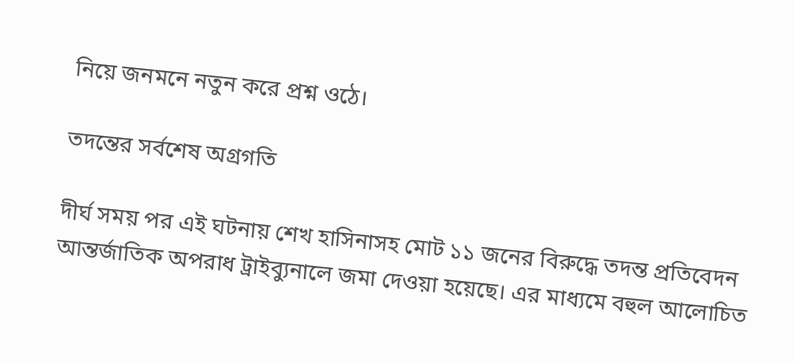নিয়ে জনমনে নতুন করে প্রশ্ন ওঠে।

তদন্তের সর্বশেষ অগ্রগতি

দীর্ঘ সময় পর এই ঘটনায় শেখ হাসিনাসহ মোট ১১ জনের বিরুদ্ধে তদন্ত প্রতিবেদন আন্তর্জাতিক অপরাধ ট্রাইব্যুনালে জমা দেওয়া হয়েছে। এর মাধ্যমে বহুল আলোচিত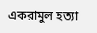একরামুল হত্যা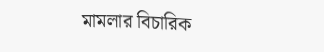মামলার বিচারিক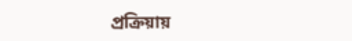প্রক্রিয়ায়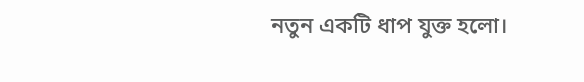নতুন একটি ধাপ যুক্ত হলো।